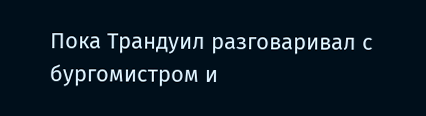Пока Трандуил разговаривал с бургомистром и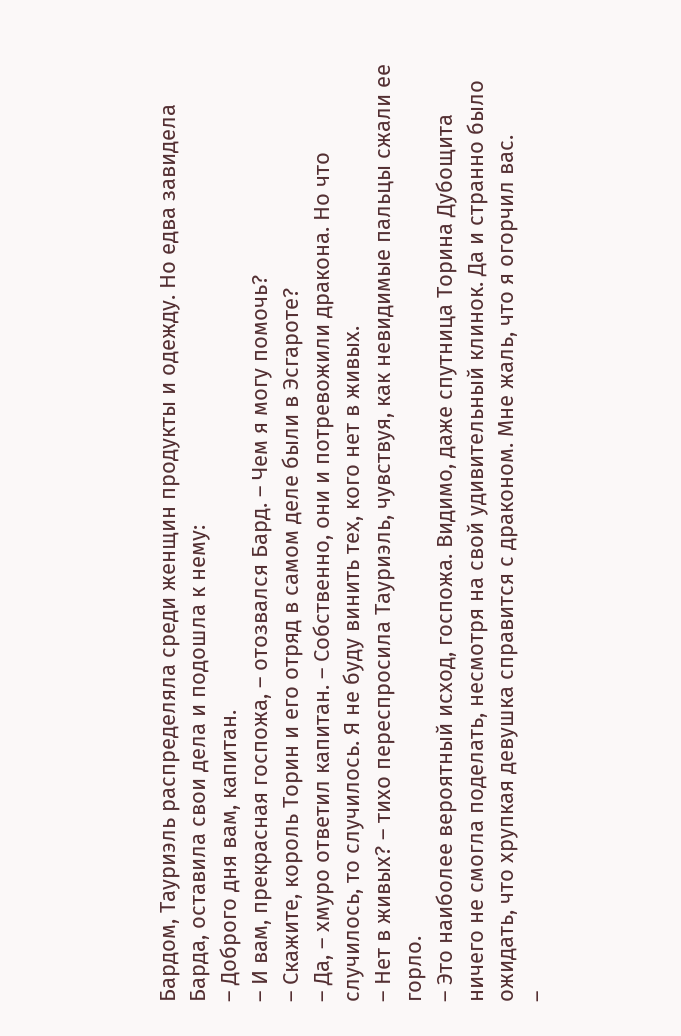Бардом, Тауриэль распределяла среди женщин продукты и одежду. Но едва завидела Барда, оставила свои дела и подошла к нему:
– Доброго дня вам, капитан.
– И вам, прекрасная госпожа, – отозвался Бард. – Чем я могу помочь?
– Скажите, король Торин и его отряд в самом деле были в Эсгароте?
– Да, – хмуро ответил капитан. – Собственно, они и потревожили дракона. Но что случилось, то случилось. Я не буду винить тех, кого нет в живых.
– Нет в живых? – тихо переспросила Тауриэль, чувствуя, как невидимые пальцы сжали ее горло.
– Это наиболее вероятный исход, госпожа. Видимо, даже спутница Торина Дубощита ничего не смогла поделать, несмотря на свой удивительный клинок. Да и странно было ожидать, что хрупкая девушка справится с драконом. Мне жаль, что я огорчил вас.
–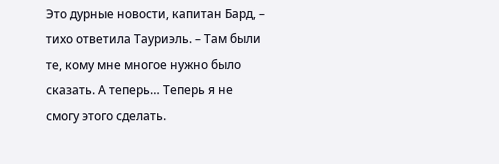Это дурные новости, капитан Бард, – тихо ответила Тауриэль. – Там были те, кому мне многое нужно было сказать. А теперь… Теперь я не смогу этого сделать.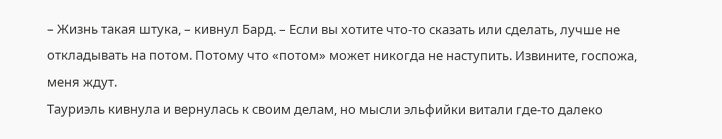– Жизнь такая штука, – кивнул Бард. – Если вы хотите что-то сказать или сделать, лучше не откладывать на потом. Потому что «потом» может никогда не наступить. Извините, госпожа, меня ждут.
Тауриэль кивнула и вернулась к своим делам, но мысли эльфийки витали где-то далеко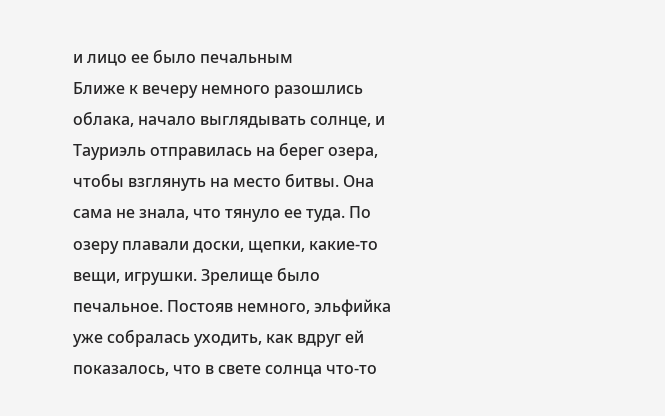и лицо ее было печальным
Ближе к вечеру немного разошлись облака, начало выглядывать солнце, и Тауриэль отправилась на берег озера, чтобы взглянуть на место битвы. Она сама не знала, что тянуло ее туда. По озеру плавали доски, щепки, какие-то вещи, игрушки. Зрелище было печальное. Постояв немного, эльфийка уже собралась уходить, как вдруг ей показалось, что в свете солнца что-то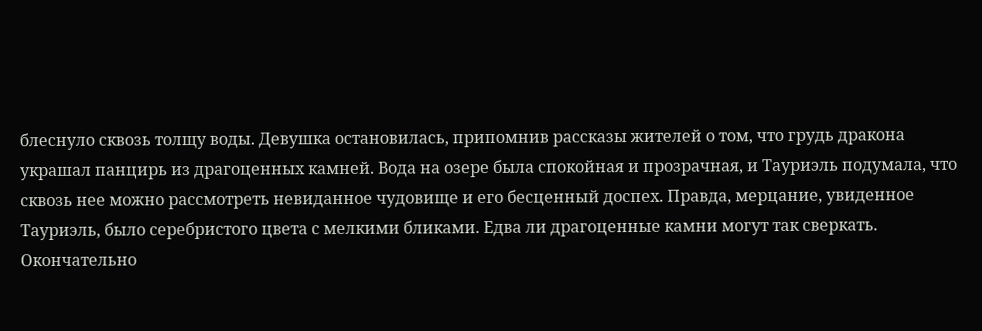блеснуло сквозь толщу воды. Девушка остановилась, припомнив рассказы жителей о том, что грудь дракона украшал панцирь из драгоценных камней. Вода на озере была спокойная и прозрачная, и Тауриэль подумала, что сквозь нее можно рассмотреть невиданное чудовище и его бесценный доспех. Правда, мерцание, увиденное Тауриэль, было серебристого цвета с мелкими бликами. Едва ли драгоценные камни могут так сверкать.
Окончательно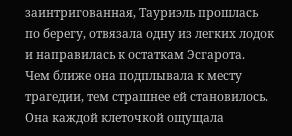заинтригованная, Тауриэль прошлась по берегу, отвязала одну из легких лодок и направилась к остаткам Эсгарота.
Чем ближе она подплывала к месту трагедии, тем страшнее ей становилось. Она каждой клеточкой ощущала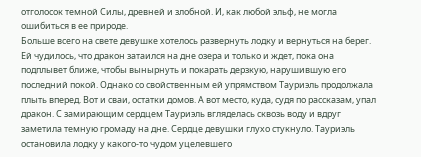отголосок темной Силы, древней и злобной. И, как любой эльф, не могла ошибиться в ее природе.
Больше всего на свете девушке хотелось развернуть лодку и вернуться на берег. Ей чудилось, что дракон затаился на дне озера и только и ждет, пока она подплывет ближе, чтобы вынырнуть и покарать дерзкую, нарушившую его последний покой. Однако со свойственным ей упрямством Тауриэль продолжала плыть вперед. Вот и сваи, остатки домов. А вот место, куда, судя по рассказам, упал дракон. С замирающим сердцем Тауриэль вгляделась сквозь воду и вдруг заметила темную громаду на дне. Сердце девушки глухо стукнуло. Тауриэль остановила лодку у какого-то чудом уцелевшего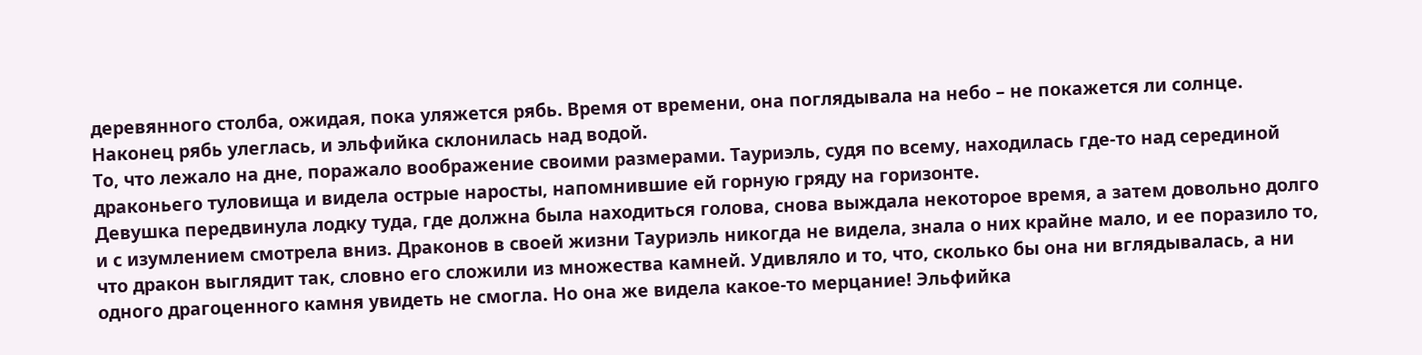деревянного столба, ожидая, пока уляжется рябь. Время от времени, она поглядывала на небо – не покажется ли солнце.
Наконец рябь улеглась, и эльфийка склонилась над водой.
То, что лежало на дне, поражало воображение своими размерами. Тауриэль, судя по всему, находилась где-то над серединой драконьего туловища и видела острые наросты, напомнившие ей горную гряду на горизонте.
Девушка передвинула лодку туда, где должна была находиться голова, снова выждала некоторое время, а затем довольно долго и с изумлением смотрела вниз. Драконов в своей жизни Тауриэль никогда не видела, знала о них крайне мало, и ее поразило то, что дракон выглядит так, словно его сложили из множества камней. Удивляло и то, что, сколько бы она ни вглядывалась, а ни одного драгоценного камня увидеть не смогла. Но она же видела какое-то мерцание! Эльфийка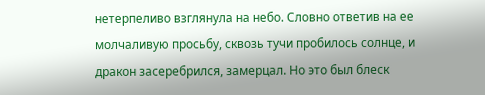нетерпеливо взглянула на небо. Словно ответив на ее молчаливую просьбу, сквозь тучи пробилось солнце, и дракон засеребрился, замерцал. Но это был блеск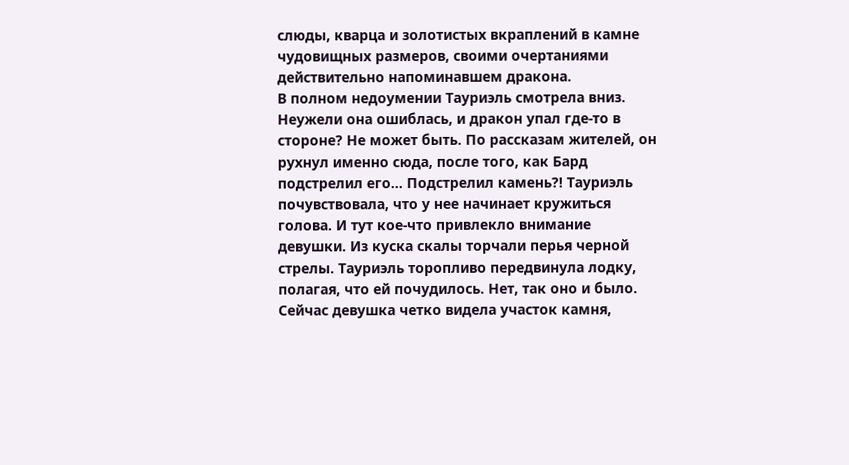слюды, кварца и золотистых вкраплений в камне чудовищных размеров, своими очертаниями действительно напоминавшем дракона.
В полном недоумении Тауриэль смотрела вниз. Неужели она ошиблась, и дракон упал где-то в стороне? Не может быть. По рассказам жителей, он рухнул именно сюда, после того, как Бард подстрелил его… Подстрелил камень?! Тауриэль почувствовала, что у нее начинает кружиться голова. И тут кое-что привлекло внимание девушки. Из куска скалы торчали перья черной стрелы. Тауриэль торопливо передвинула лодку, полагая, что ей почудилось. Нет, так оно и было. Сейчас девушка четко видела участок камня,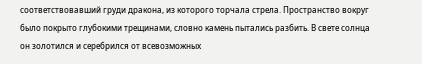соответствовавший груди дракона, из которого торчала стрела. Пространство вокруг было покрыто глубокими трещинами, словно камень пытались разбить. В свете солнца он золотился и серебрился от всевозможных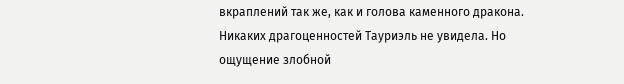вкраплений так же, как и голова каменного дракона. Никаких драгоценностей Тауриэль не увидела. Но ощущение злобной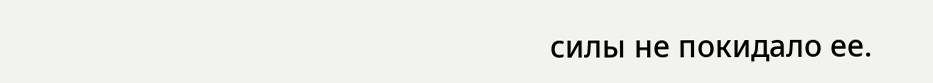силы не покидало ее.